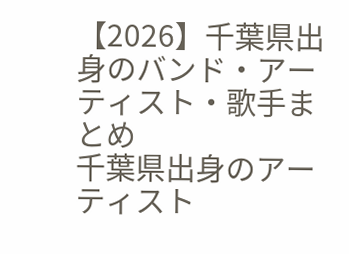【2026】千葉県出身のバンド・アーティスト・歌手まとめ
千葉県出身のアーティスト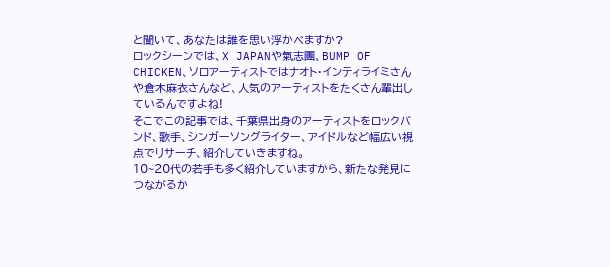と聞いて、あなたは誰を思い浮かべますか?
ロックシーンでは、X JAPANや氣志團、BUMP OF CHICKEN、ソロアーティストではナオト・インティライミさんや倉木麻衣さんなど、人気のアーティストをたくさん輩出しているんですよね!
そこでこの記事では、千葉県出身のアーティストをロックバンド、歌手、シンガーソングライター、アイドルなど幅広い視点でリサーチ、紹介していきますね。
10~20代の若手も多く紹介していますから、新たな発見につながるか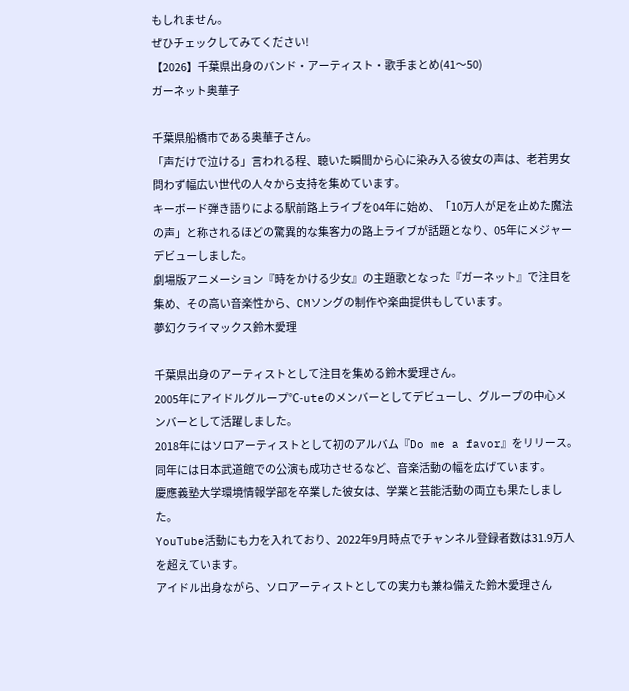もしれません。
ぜひチェックしてみてください!
【2026】千葉県出身のバンド・アーティスト・歌手まとめ(41〜50)
ガーネット奥華子

千葉県船橋市である奥華子さん。
「声だけで泣ける」言われる程、聴いた瞬間から心に染み入る彼女の声は、老若男女問わず幅広い世代の人々から支持を集めています。
キーボード弾き語りによる駅前路上ライブを04年に始め、「10万人が足を止めた魔法の声」と称されるほどの驚異的な集客力の路上ライブが話題となり、05年にメジャーデビューしました。
劇場版アニメーション『時をかける少女』の主題歌となった『ガーネット』で注目を集め、その高い音楽性から、CMソングの制作や楽曲提供もしています。
夢幻クライマックス鈴木愛理

千葉県出身のアーティストとして注目を集める鈴木愛理さん。
2005年にアイドルグループ℃-uteのメンバーとしてデビューし、グループの中心メンバーとして活躍しました。
2018年にはソロアーティストとして初のアルバム『Do me a favor』をリリース。
同年には日本武道館での公演も成功させるなど、音楽活動の幅を広げています。
慶應義塾大学環境情報学部を卒業した彼女は、学業と芸能活動の両立も果たしました。
YouTube活動にも力を入れており、2022年9月時点でチャンネル登録者数は31.9万人を超えています。
アイドル出身ながら、ソロアーティストとしての実力も兼ね備えた鈴木愛理さん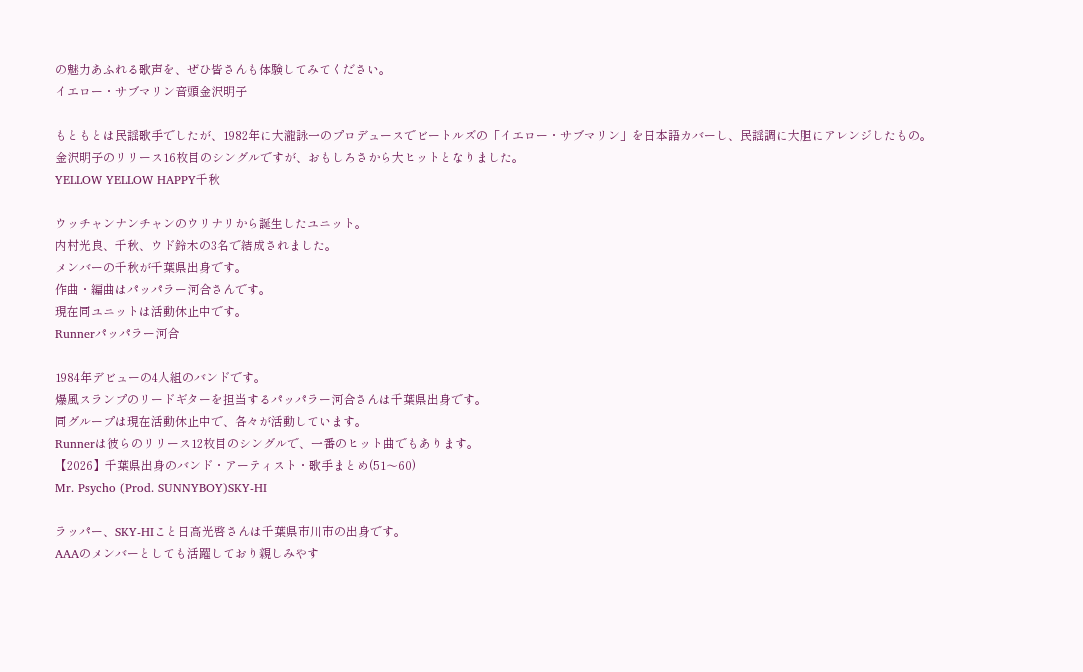の魅力あふれる歌声を、ぜひ皆さんも体験してみてください。
イエロー・サブマリン音頭金沢明子

もともとは民謡歌手でしたが、1982年に大瀧詠一のプロデュースでビートルズの「イエロー・サブマリン」を日本語カバーし、民謡調に大胆にアレンジしたもの。
金沢明子のリリース16枚目のシングルですが、おもしろさから大ヒットとなりました。
YELLOW YELLOW HAPPY千秋

ウッチャンナンチャンのウリナリから誕生したユニット。
内村光良、千秋、ウド鈴木の3名で結成されました。
メンバーの千秋が千葉県出身です。
作曲・編曲はパッパラー河合さんです。
現在同ユニットは活動休止中です。
Runnerパッパラー河合

1984年デビューの4人組のバンドです。
爆風スランプのリードギターを担当するパッパラー河合さんは千葉県出身です。
同グループは現在活動休止中で、各々が活動しています。
Runnerは彼らのリリース12枚目のシングルで、一番のヒット曲でもあります。
【2026】千葉県出身のバンド・アーティスト・歌手まとめ(51〜60)
Mr. Psycho (Prod. SUNNYBOY)SKY-HI

ラッパー、SKY-HIこと日高光啓さんは千葉県市川市の出身です。
AAAのメンバーとしても活躍しており親しみやす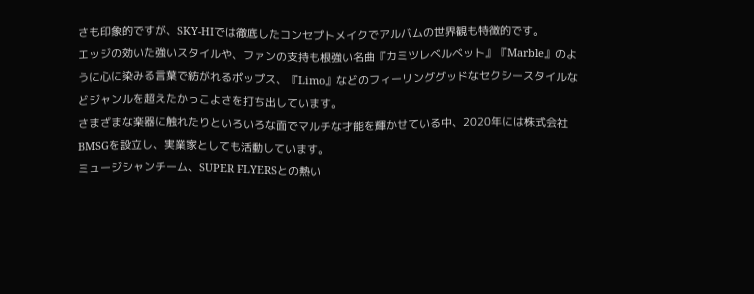さも印象的ですが、SKY-HIでは徹底したコンセプトメイクでアルバムの世界観も特徴的です。
エッジの効いた強いスタイルや、ファンの支持も根強い名曲『カミツレベルベット』『Marble』のように心に染みる言葉で紡がれるポップス、『Limo』などのフィーリンググッドなセクシースタイルなどジャンルを超えたかっこよさを打ち出しています。
さまざまな楽器に触れたりといろいろな面でマルチな才能を輝かせている中、2020年には株式会社BMSGを設立し、実業家としても活動しています。
ミュージシャンチーム、SUPER FLYERSとの熱い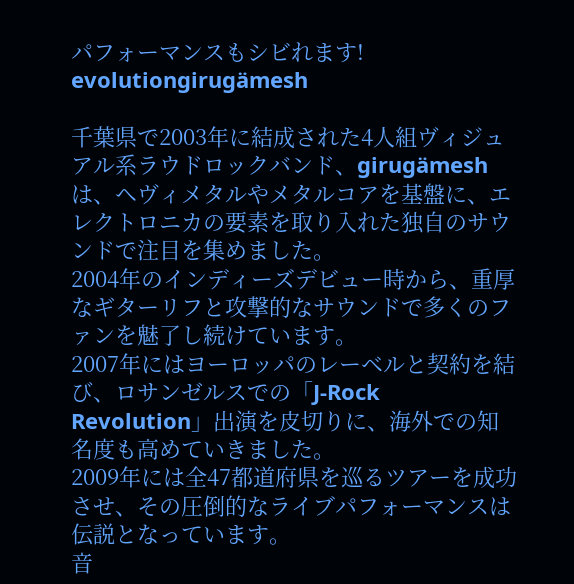パフォーマンスもシビれます!
evolutiongirugämesh

千葉県で2003年に結成された4人組ヴィジュアル系ラウドロックバンド、girugämeshは、ヘヴィメタルやメタルコアを基盤に、エレクトロニカの要素を取り入れた独自のサウンドで注目を集めました。
2004年のインディーズデビュー時から、重厚なギターリフと攻撃的なサウンドで多くのファンを魅了し続けています。
2007年にはヨーロッパのレーベルと契約を結び、ロサンゼルスでの「J-Rock Revolution」出演を皮切りに、海外での知名度も高めていきました。
2009年には全47都道府県を巡るツアーを成功させ、その圧倒的なライブパフォーマンスは伝説となっています。
音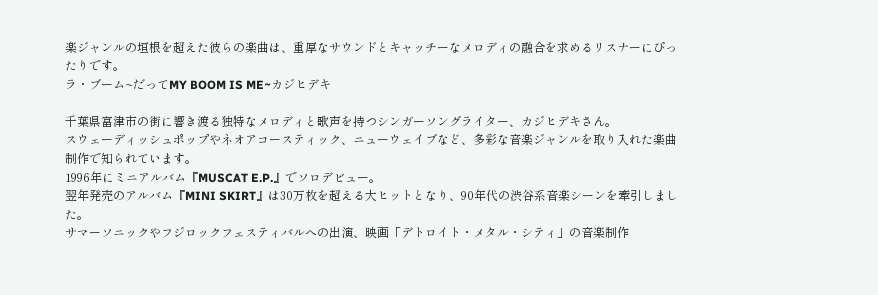楽ジャンルの垣根を超えた彼らの楽曲は、重厚なサウンドとキャッチーなメロディの融合を求めるリスナーにぴったりです。
ラ・ブーム~だってMY BOOM IS ME~カジヒデキ

千葉県富津市の街に響き渡る独特なメロディと歌声を持つシンガーソングライター、カジヒデキさん。
スウェーディッシュポップやネオアコースティック、ニューウェイブなど、多彩な音楽ジャンルを取り入れた楽曲制作で知られています。
1996年にミニアルバム『MUSCAT E.P.』でソロデビュー。
翌年発売のアルバム『MINI SKIRT』は30万枚を超える大ヒットとなり、90年代の渋谷系音楽シーンを牽引しました。
サマーソニックやフジロックフェスティバルへの出演、映画「デトロイト・メタル・シティ」の音楽制作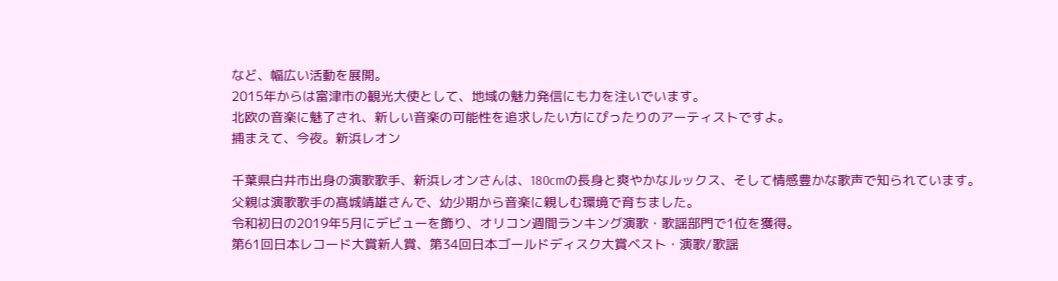など、幅広い活動を展開。
2015年からは富津市の観光大使として、地域の魅力発信にも力を注いでいます。
北欧の音楽に魅了され、新しい音楽の可能性を追求したい方にぴったりのアーティストですよ。
捕まえて、今夜。新浜レオン

千葉県白井市出身の演歌歌手、新浜レオンさんは、180cmの長身と爽やかなルックス、そして情感豊かな歌声で知られています。
父親は演歌歌手の髙城靖雄さんで、幼少期から音楽に親しむ環境で育ちました。
令和初日の2019年5月にデビューを飾り、オリコン週間ランキング演歌・歌謡部門で1位を獲得。
第61回日本レコード大賞新人賞、第34回日本ゴールドディスク大賞ベスト・演歌/歌謡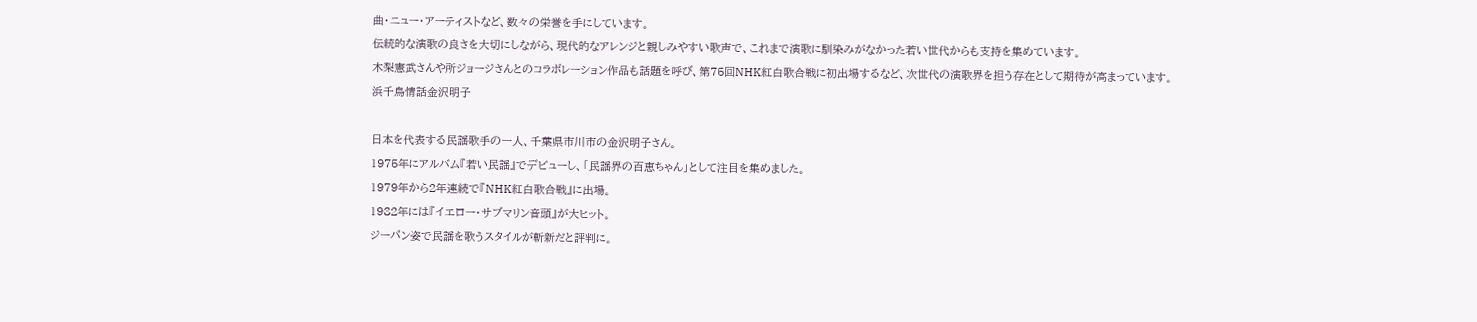曲・ニュー・アーティストなど、数々の栄誉を手にしています。
伝統的な演歌の良さを大切にしながら、現代的なアレンジと親しみやすい歌声で、これまで演歌に馴染みがなかった若い世代からも支持を集めています。
木梨憲武さんや所ジョージさんとのコラボレーション作品も話題を呼び、第75回NHK紅白歌合戦に初出場するなど、次世代の演歌界を担う存在として期待が高まっています。
浜千鳥情話金沢明子

日本を代表する民謡歌手の一人、千葉県市川市の金沢明子さん。
1975年にアルバム『若い民謡』でデビューし、「民謡界の百恵ちゃん」として注目を集めました。
1979年から2年連続で『NHK紅白歌合戦』に出場。
1982年には『イエロー・サブマリン音頭』が大ヒット。
ジーパン姿で民謡を歌うスタイルが斬新だと評判に。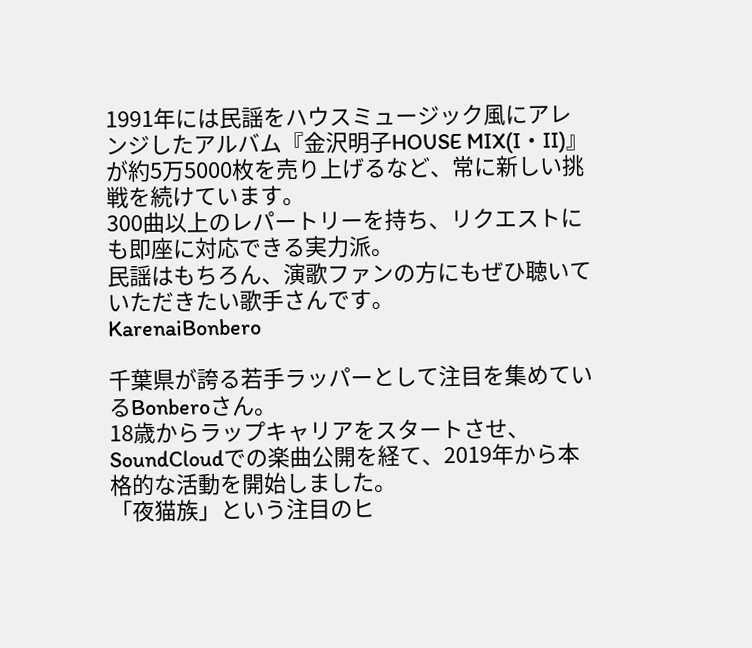1991年には民謡をハウスミュージック風にアレンジしたアルバム『金沢明子HOUSE MIX(I・II)』が約5万5000枚を売り上げるなど、常に新しい挑戦を続けています。
300曲以上のレパートリーを持ち、リクエストにも即座に対応できる実力派。
民謡はもちろん、演歌ファンの方にもぜひ聴いていただきたい歌手さんです。
KarenaiBonbero

千葉県が誇る若手ラッパーとして注目を集めているBonberoさん。
18歳からラップキャリアをスタートさせ、SoundCloudでの楽曲公開を経て、2019年から本格的な活動を開始しました。
「夜猫族」という注目のヒ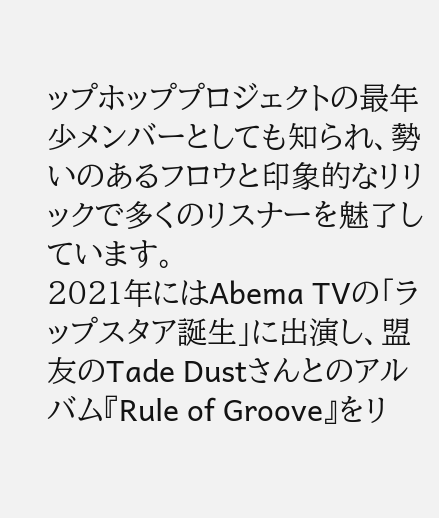ップホッププロジェクトの最年少メンバーとしても知られ、勢いのあるフロウと印象的なリリックで多くのリスナーを魅了しています。
2021年にはAbema TVの「ラップスタア誕生」に出演し、盟友のTade Dustさんとのアルバム『Rule of Groove』をリ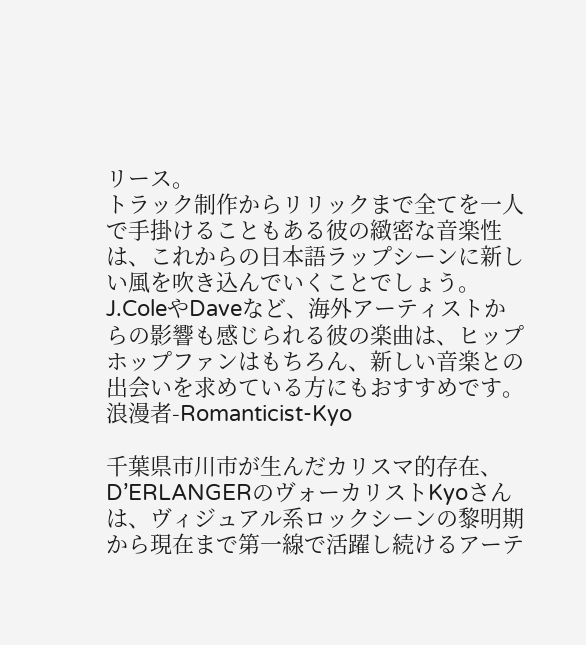リース。
トラック制作からリリックまで全てを一人で手掛けることもある彼の緻密な音楽性は、これからの日本語ラップシーンに新しい風を吹き込んでいくことでしょう。
J.ColeやDaveなど、海外アーティストからの影響も感じられる彼の楽曲は、ヒップホップファンはもちろん、新しい音楽との出会いを求めている方にもおすすめです。
浪漫者-Romanticist-Kyo

千葉県市川市が生んだカリスマ的存在、D’ERLANGERのヴォーカリストKyoさんは、ヴィジュアル系ロックシーンの黎明期から現在まで第一線で活躍し続けるアーテ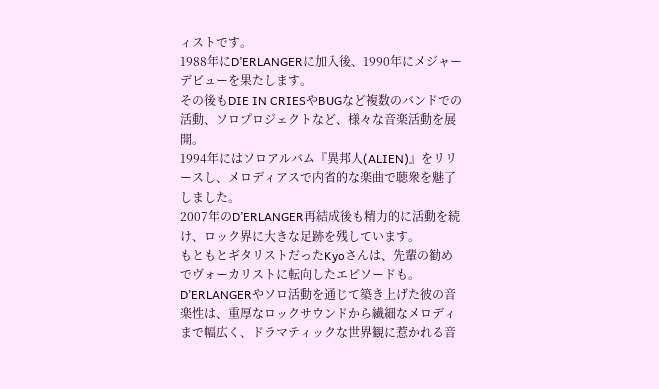ィストです。
1988年にD’ERLANGERに加入後、1990年にメジャーデビューを果たします。
その後もDIE IN CRIESやBUGなど複数のバンドでの活動、ソロプロジェクトなど、様々な音楽活動を展開。
1994年にはソロアルバム『異邦人(ALIEN)』をリリースし、メロディアスで内省的な楽曲で聴衆を魅了しました。
2007年のD’ERLANGER再結成後も精力的に活動を続け、ロック界に大きな足跡を残しています。
もともとギタリストだったKyoさんは、先輩の勧めでヴォーカリストに転向したエピソードも。
D’ERLANGERやソロ活動を通じて築き上げた彼の音楽性は、重厚なロックサウンドから繊細なメロディまで幅広く、ドラマティックな世界観に惹かれる音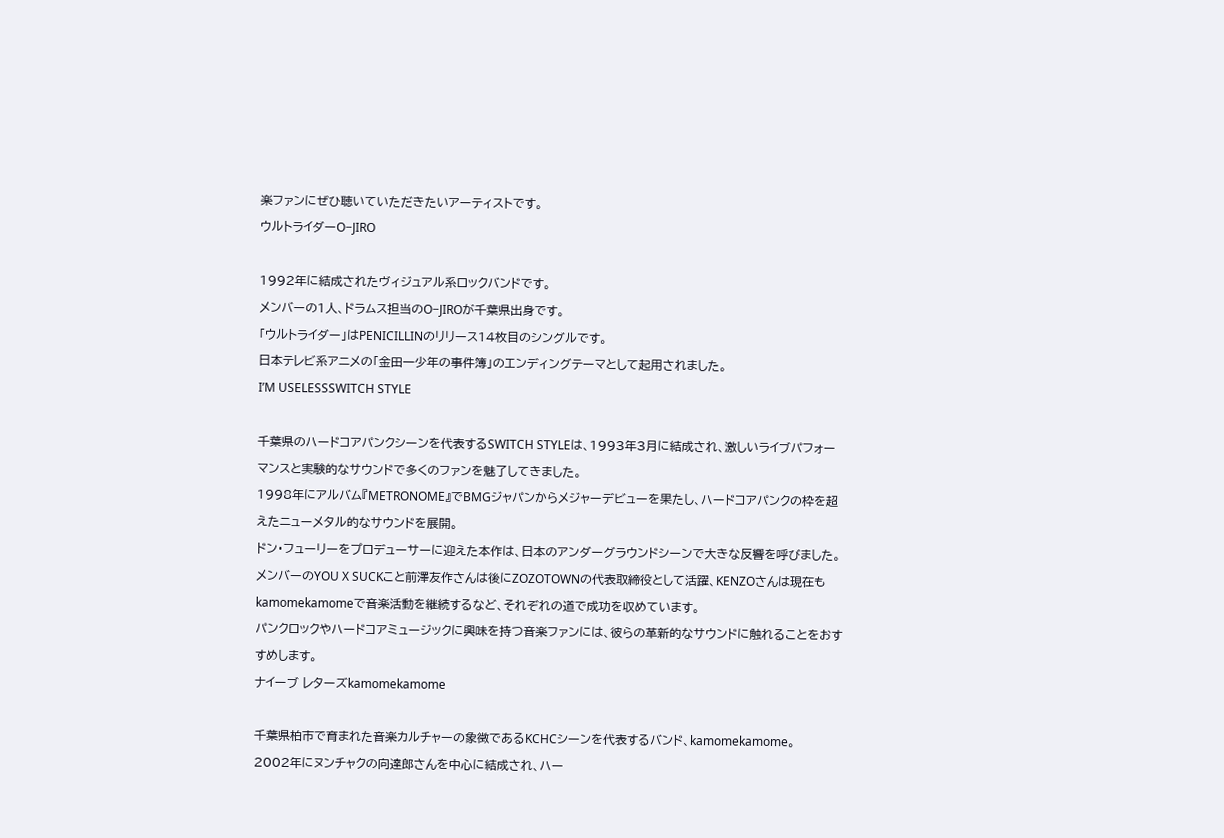楽ファンにぜひ聴いていただきたいアーティストです。
ウルトライダーO−JIRO

1992年に結成されたヴィジュアル系ロックバンドです。
メンバーの1人、ドラムス担当のO−JIROが千葉県出身です。
「ウルトライダー」はPENICILLINのリリース14枚目のシングルです。
日本テレビ系アニメの「金田一少年の事件簿」のエンディングテーマとして起用されました。
I’M USELESSSWITCH STYLE

千葉県のハードコアパンクシーンを代表するSWITCH STYLEは、1993年3月に結成され、激しいライブパフォーマンスと実験的なサウンドで多くのファンを魅了してきました。
1998年にアルバム『METRONOME』でBMGジャパンからメジャーデビューを果たし、ハードコアパンクの枠を超えたニューメタル的なサウンドを展開。
ドン・フューリーをプロデューサーに迎えた本作は、日本のアンダーグラウンドシーンで大きな反響を呼びました。
メンバーのYOU X SUCKこと前澤友作さんは後にZOZOTOWNの代表取締役として活躍、KENZOさんは現在もkamomekamomeで音楽活動を継続するなど、それぞれの道で成功を収めています。
パンクロックやハードコアミュージックに興味を持つ音楽ファンには、彼らの革新的なサウンドに触れることをおすすめします。
ナイーブ レターズkamomekamome

千葉県柏市で育まれた音楽カルチャーの象徴であるKCHCシーンを代表するバンド、kamomekamome。
2002年にヌンチャクの向達郎さんを中心に結成され、ハー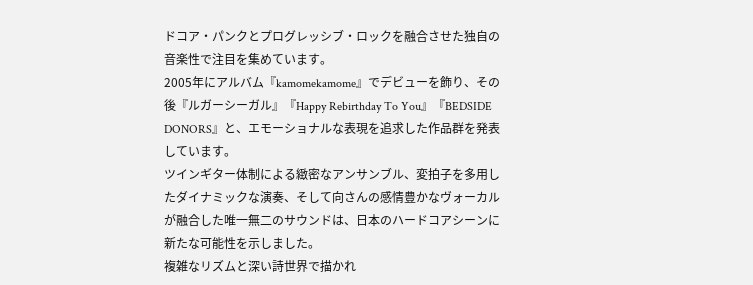ドコア・パンクとプログレッシブ・ロックを融合させた独自の音楽性で注目を集めています。
2005年にアルバム『kamomekamome』でデビューを飾り、その後『ルガーシーガル』『Happy Rebirthday To You』『BEDSIDE DONORS』と、エモーショナルな表現を追求した作品群を発表しています。
ツインギター体制による緻密なアンサンブル、変拍子を多用したダイナミックな演奏、そして向さんの感情豊かなヴォーカルが融合した唯一無二のサウンドは、日本のハードコアシーンに新たな可能性を示しました。
複雑なリズムと深い詩世界で描かれ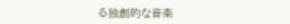る独創的な音楽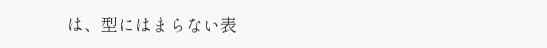は、型にはまらない表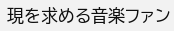現を求める音楽ファン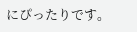にぴったりです。